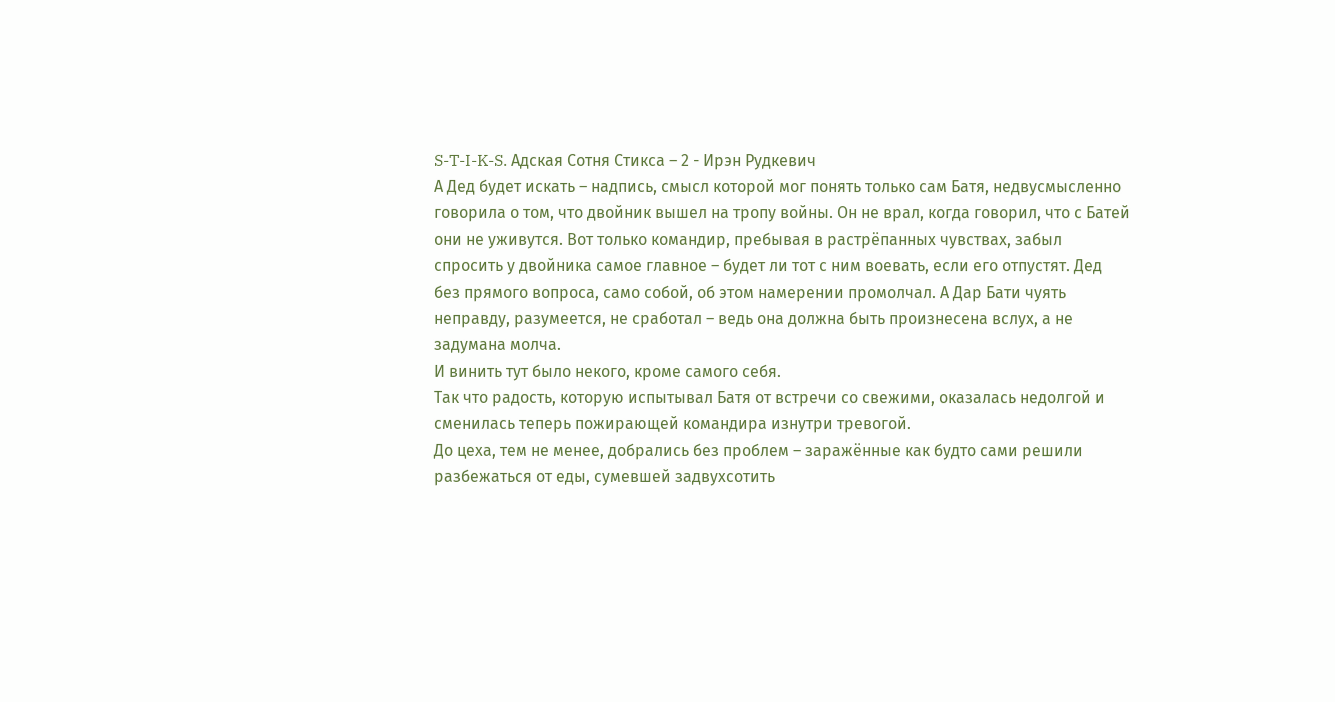S-T-I-K-S. Адская Сотня Стикса – 2 - Ирэн Рудкевич
А Дед будет искать – надпись, смысл которой мог понять только сам Батя, недвусмысленно говорила о том, что двойник вышел на тропу войны. Он не врал, когда говорил, что с Батей они не уживутся. Вот только командир, пребывая в растрёпанных чувствах, забыл спросить у двойника самое главное – будет ли тот с ним воевать, если его отпустят. Дед без прямого вопроса, само собой, об этом намерении промолчал. А Дар Бати чуять неправду, разумеется, не сработал – ведь она должна быть произнесена вслух, а не задумана молча.
И винить тут было некого, кроме самого себя.
Так что радость, которую испытывал Батя от встречи со свежими, оказалась недолгой и сменилась теперь пожирающей командира изнутри тревогой.
До цеха, тем не менее, добрались без проблем – заражённые как будто сами решили разбежаться от еды, сумевшей задвухсотить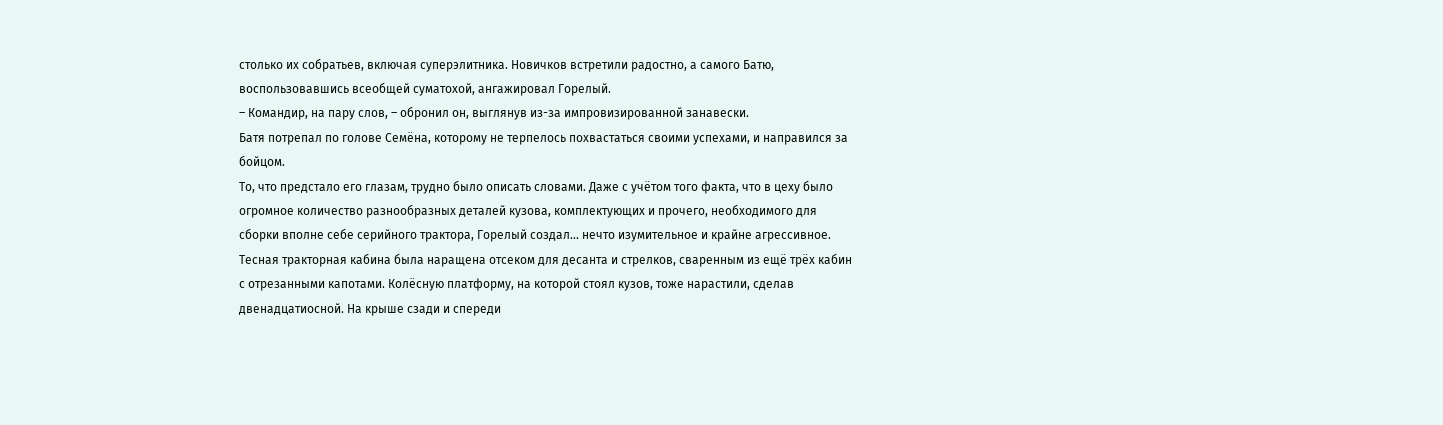столько их собратьев, включая суперэлитника. Новичков встретили радостно, а самого Батю, воспользовавшись всеобщей суматохой, ангажировал Горелый.
– Командир, на пару слов, – обронил он, выглянув из-за импровизированной занавески.
Батя потрепал по голове Семёна, которому не терпелось похвастаться своими успехами, и направился за бойцом.
То, что предстало его глазам, трудно было описать словами. Даже с учётом того факта, что в цеху было огромное количество разнообразных деталей кузова, комплектующих и прочего, необходимого для сборки вполне себе серийного трактора, Горелый создал... нечто изумительное и крайне агрессивное.
Тесная тракторная кабина была наращена отсеком для десанта и стрелков, сваренным из ещё трёх кабин с отрезанными капотами. Колёсную платформу, на которой стоял кузов, тоже нарастили, сделав двенадцатиосной. На крыше сзади и спереди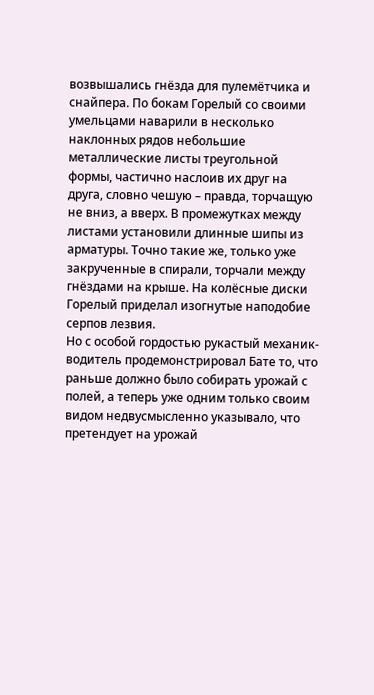возвышались гнёзда для пулемётчика и снайпера. По бокам Горелый со своими умельцами наварили в несколько наклонных рядов небольшие металлические листы треугольной формы, частично наслоив их друг на друга, словно чешую – правда, торчащую не вниз, а вверх. В промежутках между листами установили длинные шипы из арматуры. Точно такие же, только уже закрученные в спирали, торчали между гнёздами на крыше. На колёсные диски Горелый приделал изогнутые наподобие серпов лезвия.
Но с особой гордостью рукастый механик-водитель продемонстрировал Бате то, что раньше должно было собирать урожай с полей, а теперь уже одним только своим видом недвусмысленно указывало, что претендует на урожай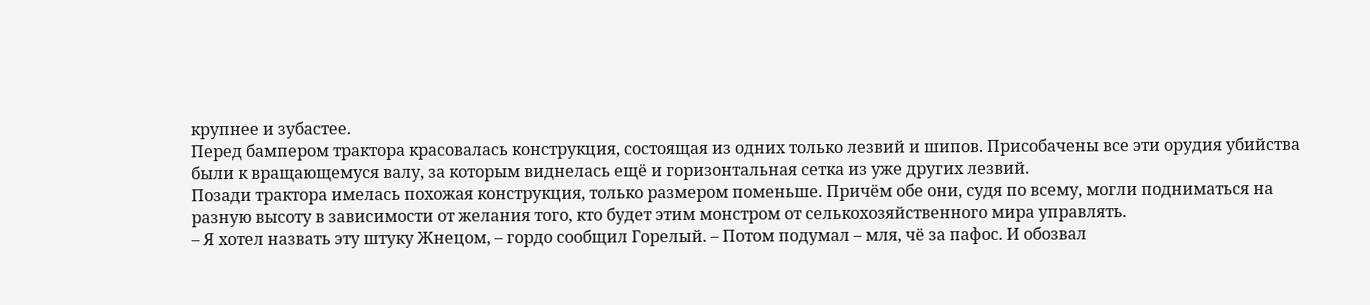крупнее и зубастее.
Перед бампером трактора красовалась конструкция, состоящая из одних только лезвий и шипов. Присобачены все эти орудия убийства были к вращающемуся валу, за которым виднелась ещё и горизонтальная сетка из уже других лезвий.
Позади трактора имелась похожая конструкция, только размером поменьше. Причём обе они, судя по всему, могли подниматься на разную высоту в зависимости от желания того, кто будет этим монстром от селькохозяйственного мира управлять.
– Я хотел назвать эту штуку Жнецом, – гордо сообщил Горелый. – Потом подумал – мля, чё за пафос. И обозвал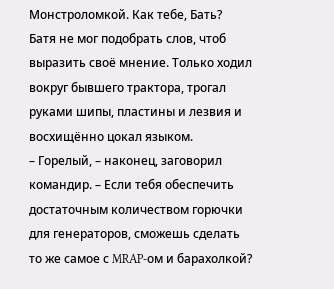Монстроломкой. Как тебе, Бать?
Батя не мог подобрать слов, чтоб выразить своё мнение. Только ходил вокруг бывшего трактора, трогал руками шипы, пластины и лезвия и восхищённо цокал языком.
– Горелый, – наконец, заговорил командир. – Если тебя обеспечить достаточным количеством горючки для генераторов, сможешь сделать то же самое с MRAP-ом и барахолкой?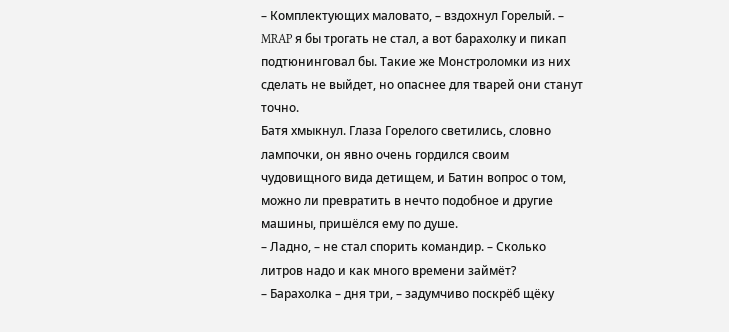– Комплектующих маловато, – вздохнул Горелый. – MRAP я бы трогать не стал, а вот барахолку и пикап подтюнинговал бы. Такие же Монстроломки из них сделать не выйдет, но опаснее для тварей они станут точно.
Батя хмыкнул. Глаза Горелого светились, словно лампочки, он явно очень гордился своим чудовищного вида детищем, и Батин вопрос о том, можно ли превратить в нечто подобное и другие машины, пришёлся ему по душе.
– Ладно, – не стал спорить командир. – Сколько литров надо и как много времени займёт?
– Барахолка – дня три, – задумчиво поскрёб щёку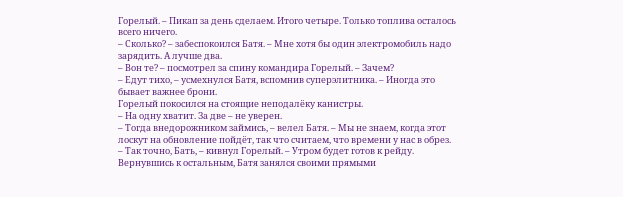Горелый. – Пикап за день сделаем. Итого четыре. Только топлива осталось всего ничего.
– Сколько? – забеспокоился Батя. – Мне хотя бы один электромобиль надо зарядить. А лучше два.
– Вон те? – посмотрел за спину командира Горелый. – Зачем?
– Едут тихо, – усмехнулся Батя, вспомнив суперэлитника. – Иногда это бывает важнее брони.
Горелый покосился на стоящие неподалёку канистры.
– На одну хватит. За две – не уверен.
– Тогда внедорожником займись, – велел Батя. – Мы не знаем, когда этот лоскут на обновление пойдёт, так что считаем, что времени у нас в обрез.
– Так точно, Бать, – кивнул Горелый. – Утром будет готов к рейду.
Вернувшись к остальным, Батя занялся своими прямыми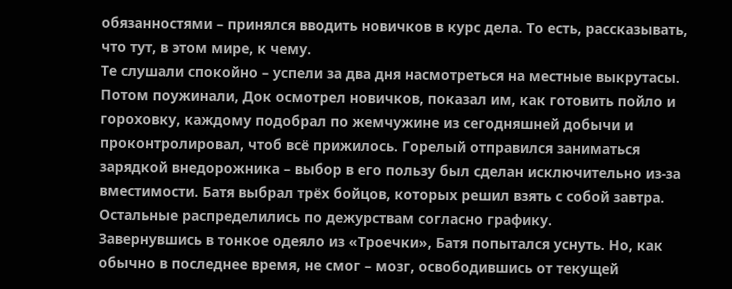обязанностями – принялся вводить новичков в курс дела. То есть, рассказывать, что тут, в этом мире, к чему.
Те слушали спокойно – успели за два дня насмотреться на местные выкрутасы. Потом поужинали, Док осмотрел новичков, показал им, как готовить пойло и гороховку, каждому подобрал по жемчужине из сегодняшней добычи и проконтролировал, чтоб всё прижилось. Горелый отправился заниматься зарядкой внедорожника – выбор в его пользу был сделан исключительно из-за вместимости. Батя выбрал трёх бойцов, которых решил взять с собой завтра. Остальные распределились по дежурствам согласно графику.
Завернувшись в тонкое одеяло из «Троечки», Батя попытался уснуть. Но, как обычно в последнее время, не смог – мозг, освободившись от текущей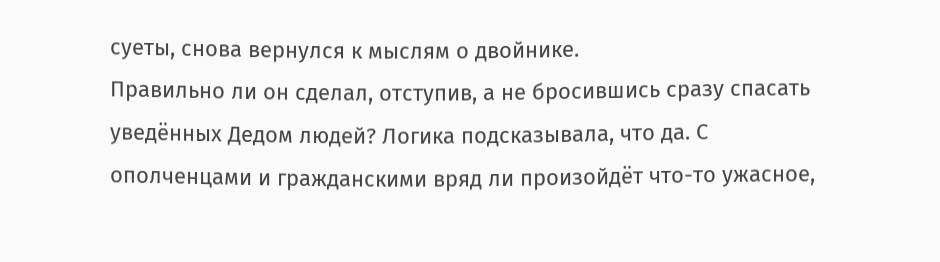суеты, снова вернулся к мыслям о двойнике.
Правильно ли он сделал, отступив, а не бросившись сразу спасать уведённых Дедом людей? Логика подсказывала, что да. С ополченцами и гражданскими вряд ли произойдёт что-то ужасное,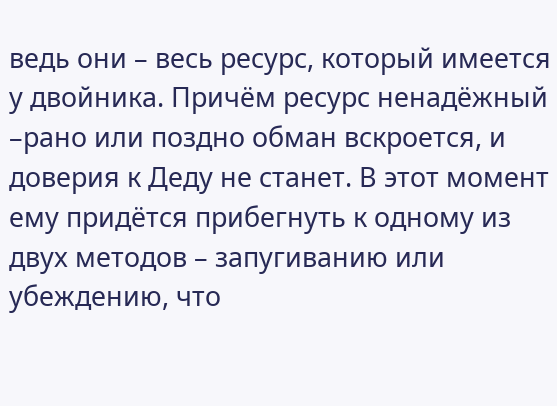ведь они – весь ресурс, который имеется у двойника. Причём ресурс ненадёжный –рано или поздно обман вскроется, и доверия к Деду не станет. В этот момент ему придётся прибегнуть к одному из двух методов – запугиванию или убеждению, что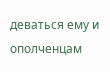деваться ему и ополченцам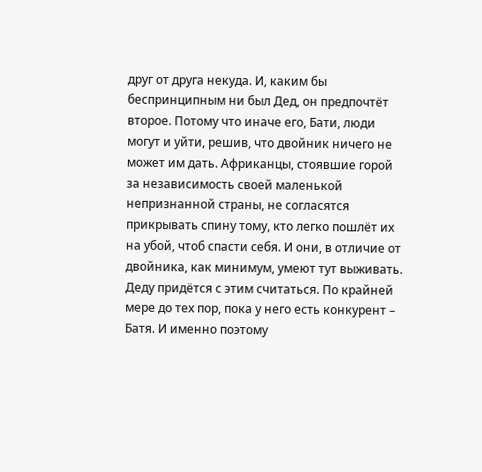друг от друга некуда. И, каким бы беспринципным ни был Дед, он предпочтёт второе. Потому что иначе его, Бати, люди могут и уйти, решив, что двойник ничего не может им дать. Африканцы, стоявшие горой за независимость своей маленькой непризнанной страны, не согласятся прикрывать спину тому, кто легко пошлёт их на убой, чтоб спасти себя. И они, в отличие от двойника, как минимум, умеют тут выживать.
Деду придётся с этим считаться. По крайней мере до тех пор, пока у него есть конкурент – Батя. И именно поэтому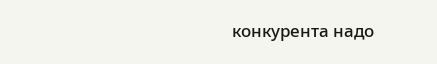конкурента надо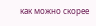как можно скорее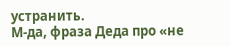устранить.
М-да, фраза Деда про «не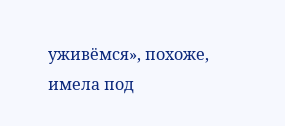уживёмся», похоже, имела под